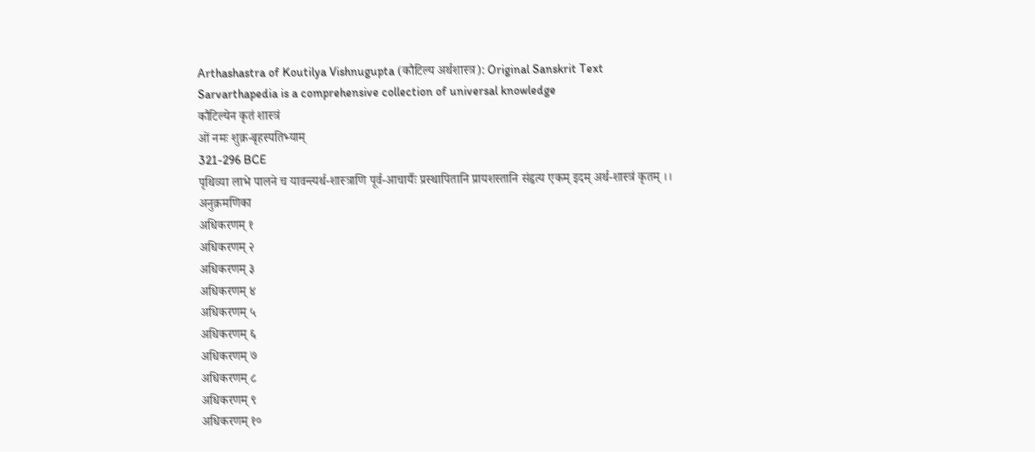Arthashastra of Koutilya Vishnugupta (कौटिल्य अर्थशास्त्र): Original Sanskrit Text
Sarvarthapedia is a comprehensive collection of universal knowledge
कौटिल्येन कृतं शास्त्रं
ओं नमः शुक्र-बृहस्पतिभ्याम्
321-296 BCE
पृथिव्या लाभे पालने च यावन्त्यर्थ-शास्त्राणि पूर्व-आचार्यैः प्रस्थापितानि प्रायशस्तानि संहृत्य एकम् इदम् अर्थ-शास्त्रं कृतम् ।।
अनुक्रमणिका
अधिकरणम् १
अधिकरणम् २
अधिकरणम् ३
अधिकरणम् ४
अधिकरणम् ५
अधिकरणम् ६
अधिकरणम् ७
अधिकरणम् ८
अधिकरणम् ९
अधिकरणम् १०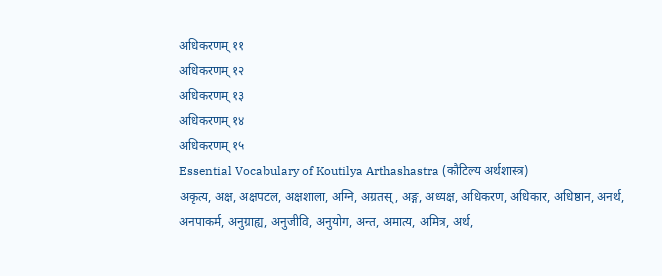अधिकरणम् ११
अधिकरणम् १२
अधिकरणम् १३
अधिकरणम् १४
अधिकरणम् १५
Essential Vocabulary of Koutilya Arthashastra (कौटिल्य अर्थशास्त्र)
अकृत्य, अक्ष, अक्षपटल, अक्षशाला, अग्नि, अग्रतस्, अङ्ग, अध्यक्ष, अधिकरण, अधिकार, अधिष्ठान, अनर्थ, अनपाकर्म, अनुग्राह्य, अनुजीवि, अनुयोग, अन्त, अमात्य, अमित्र, अर्थ,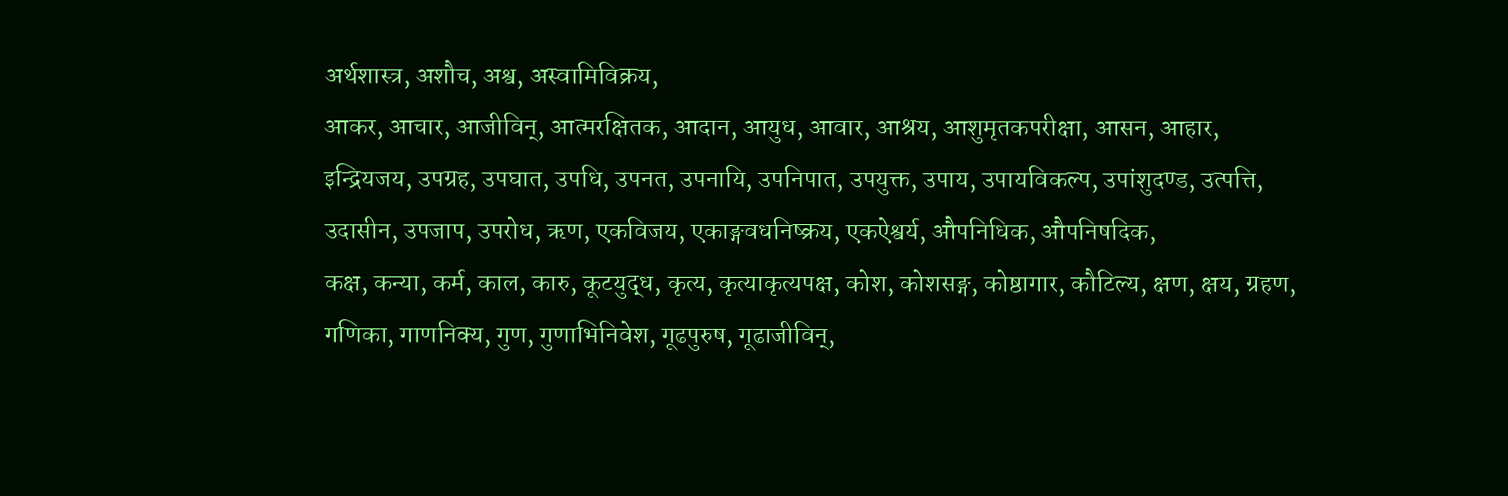अर्थशास्त्र, अशौच, अश्व, अस्वामिविक्रय,
आकर, आचार, आजीविन्, आत्मरक्षितक, आदान, आयुध, आवार, आश्रय, आशुमृतकपरीक्षा, आसन, आहार,
इन्द्रियजय, उपग्रह, उपघात, उपधि, उपनत, उपनायि, उपनिपात, उपयुक्त, उपाय, उपायविकल्प, उपांशुदण्ड, उत्पत्ति, उदासीन, उपजाप, उपरोध, ऋण, एकविजय, एकाङ्गवधनिष्क्रय, एकऐश्वर्य, औपनिधिक, औपनिषदिक,
कक्ष, कन्या, कर्म, काल, कारु, कूटयुद्ध, कृत्य, कृत्याकृत्यपक्ष, कोश, कोशसङ्ग, कोष्ठागार, कौटिल्य, क्षण, क्षय, ग्रहण, गणिका, गाणनिक्य, गुण, गुणाभिनिवेश, गूढपुरुष, गूढाजीविन्,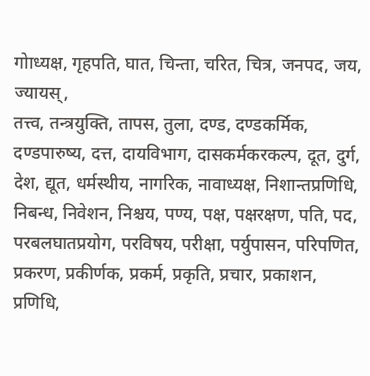गोाध्यक्ष, गृहपति, घात, चिन्ता, चरित, चित्र, जनपद, जय, ज्यायस्,
तत्त्व, तन्त्रयुक्ति, तापस, तुला, दण्ड, दण्डकर्मिक, दण्डपारुष्य, दत्त, दायविभाग, दासकर्मकरकल्प, दूत, दुर्ग, देश, द्यूत, धर्मस्थीय, नागरिक, नावाध्यक्ष, निशान्तप्रणिधि, निबन्ध, निवेशन, निश्चय, पण्य, पक्ष, पक्षरक्षण, पति, पद, परबलघातप्रयोग, परविषय, परीक्षा, पर्युपासन, परिपणित, प्रकरण, प्रकीर्णक, प्रकर्म, प्रकृति, प्रचार, प्रकाशन, प्रणिधि,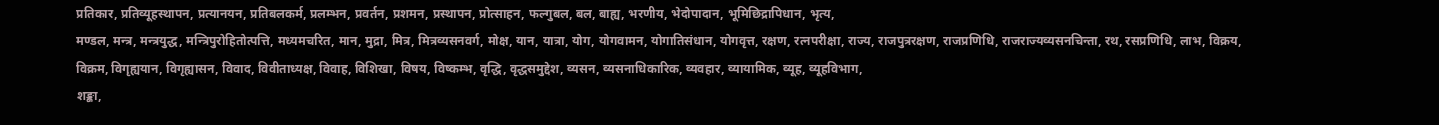प्रतिकार, प्रतिव्यूहस्थापन, प्रत्यानयन, प्रतिबलकर्म, प्रलम्भन, प्रवर्तन, प्रशमन, प्रस्थापन, प्रोत्साहन, फल्गुबल, बल, बाह्य, भरणीय, भेदोपादान, भूमिछिद्रापिधान, भृत्य,
मण्डल, मन्त्र, मन्त्रयुद्ध, मन्त्रिपुरोहितोत्पत्ति, मध्यमचरित, मान, मुद्रा, मित्र, मित्रव्यसनवर्ग, मोक्ष, यान, यात्रा, योग, योगवामन, योगातिसंधान, योगवृत्त, रक्षण, रत्नपरीक्षा, राज्य, राजपुत्ररक्षण, राजप्रणिधि, राजराज्यव्यसनचिन्ता, रथ, रसप्रणिधि, लाभ, विक्रय, विक्रम, विगृह्ययान, विगृह्यासन, विवाद, विवीताध्यक्ष, विवाह, विशिखा, विषय, विष्कम्भ, वृद्धि, वृद्धसमुद्देश, व्यसन, व्यसनाधिकारिक, व्यवहार, व्यायामिक, व्यूह, व्यूहविभाग,
शङ्का,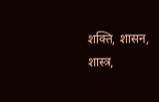शक्ति, शासन, शास्त्र,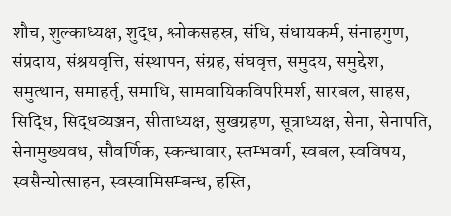शौच, शुल्काध्यक्ष, शुद्ध, श्लोकसहस्र, संधि, संधायकर्म, संनाहगुण, संप्रदाय, संश्रयवृत्ति, संस्थापन, संग्रह, संघवृत्त, समुदय, समुद्देश, समुत्थान, समाहर्तृ, समाधि, सामवायिकविपरिमर्श, सारबल, साहस, सिद्धि, सिद्धव्यञ्जन, सीताध्यक्ष, सुखग्रहण, सूत्राध्यक्ष, सेना, सेनापति, सेनामुख्यवध, सौवर्णिक, स्कन्धावार, स्तम्भवर्ग, स्वबल, स्वविषय, स्वसैन्योत्साहन, स्वस्वामिसम्बन्ध, हस्ति,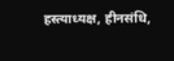हस्त्याध्यक्ष, हीनसंधि,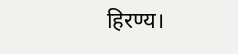हिरण्य।